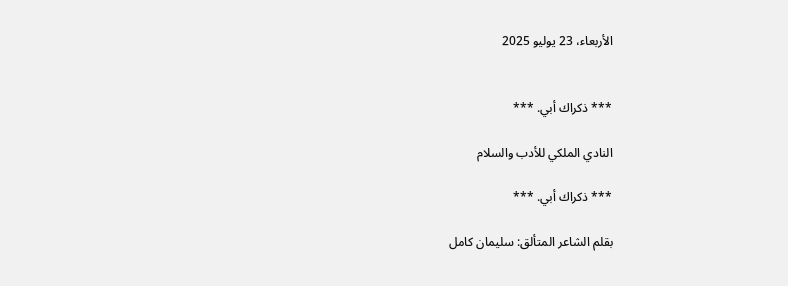الأربعاء، 23 يوليو 2025


*** ذكراك أبي. ***

النادي الملكي للأدب والسلام

*** ذكراك أبي. ***

بقلم الشاعر المتألق: سليمان كامل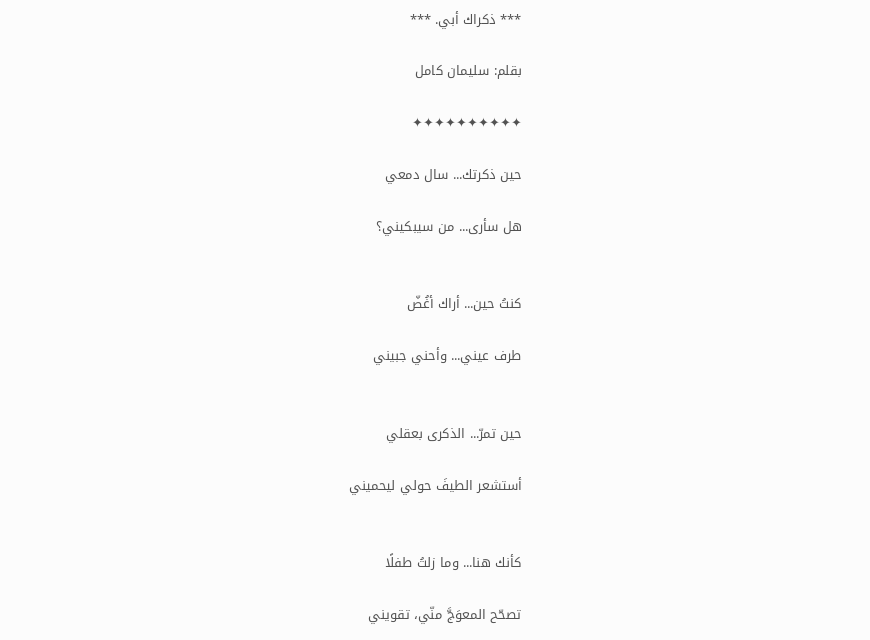*** ذكراك أبي. ***

بقلم: سليمان كامل

✦✦✦✦✦✦✦✦✦✦

حين ذكرتك... سال دمعي

هل سأرى... من سيبكيني؟


كنتُ حين... أراك أغُضّ

طرف عيني... وأحني جبيني


حين تمرّ... الذكرى بعقلي

أستشعر الطيفَ حولي ليحميني


كأنك هنا... وما زلتُ طفلًا

تصحّح المعوَجَّ منّي، تقويني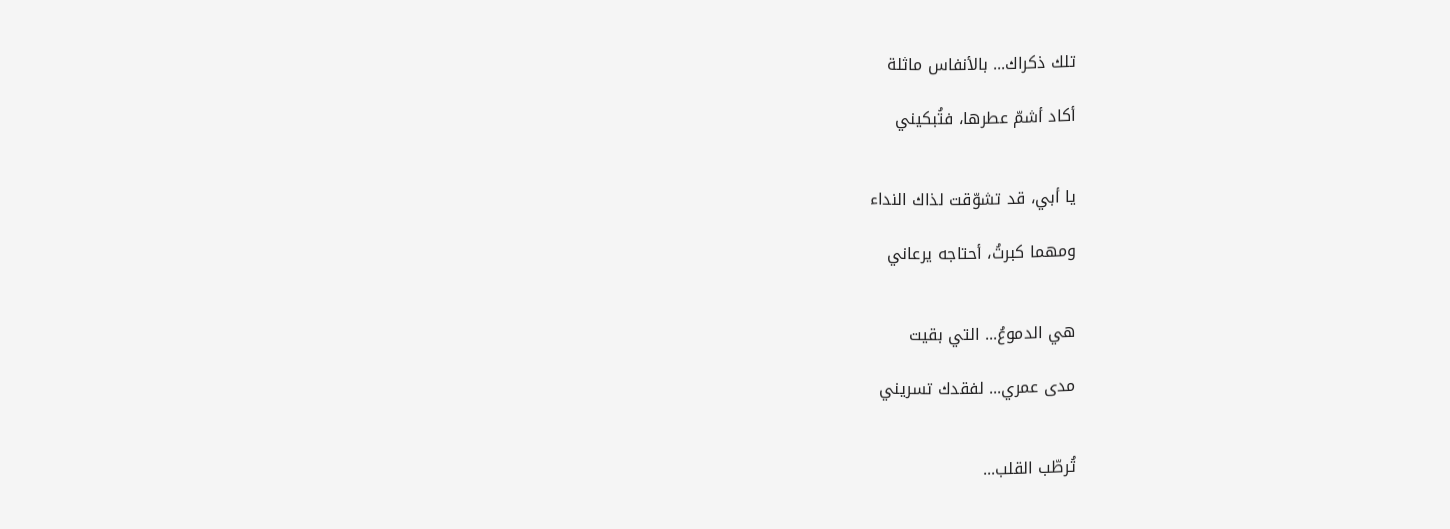تلك ذكراك... بالأنفاس ماثلة

أكاد أشمّ عطرها، فتُبكيني


يا أبي، قد تشوّقت لذاك النداء

ومهما كبرتُ، أحتاجه يرعاني


هي الدموعُ... التي بقيت

مدى عمري... لفقدك تسريني


تُرطّب القلب...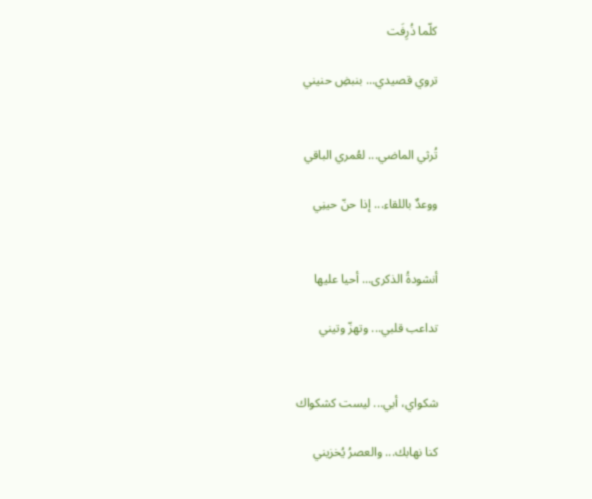كلّما ذُرِفَت

تروي قصيدي... بنبضِ حنيني


تُرثي الماضي... لعُمري الباقي

ووعدٌ باللقاء... إذا حنّ حينِي


أنشودةُ الذكرى... أحيا عليها

تداعب قلبي... وتهزّ وتيني


شكواي، أبي... ليست كشكواك

كنا نهابك... والعصرُ يُخزيني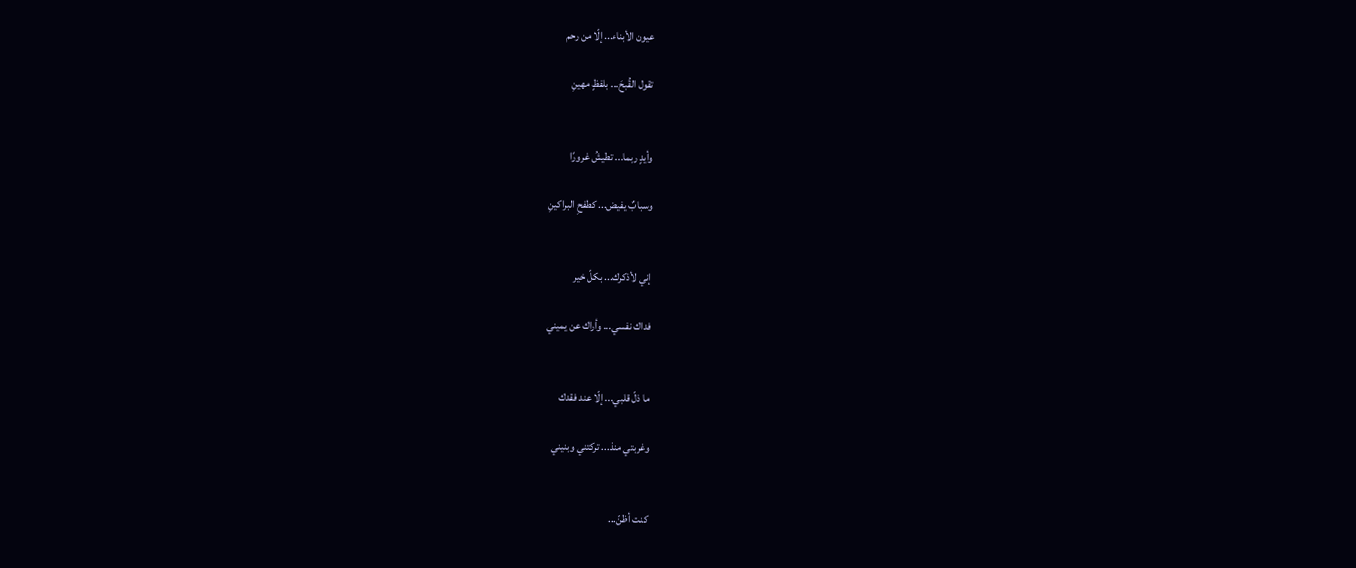عيون الأبناء... إلّا من رحم

تقول القُبحَ... بلفظٍ مهينِ


وأيدٍ ربما... تطيشُ غرورًا

وسبابٌ يفيض... كطفحِ البراكينِ


إني لأذكرك... بكلّ خير

فداك نفسي... وأراك عن يميني


ما ذلّ قلبي... إلّا عند فقدك

وغربتي منذ... تركتني وبنيني


كنت أظنّ...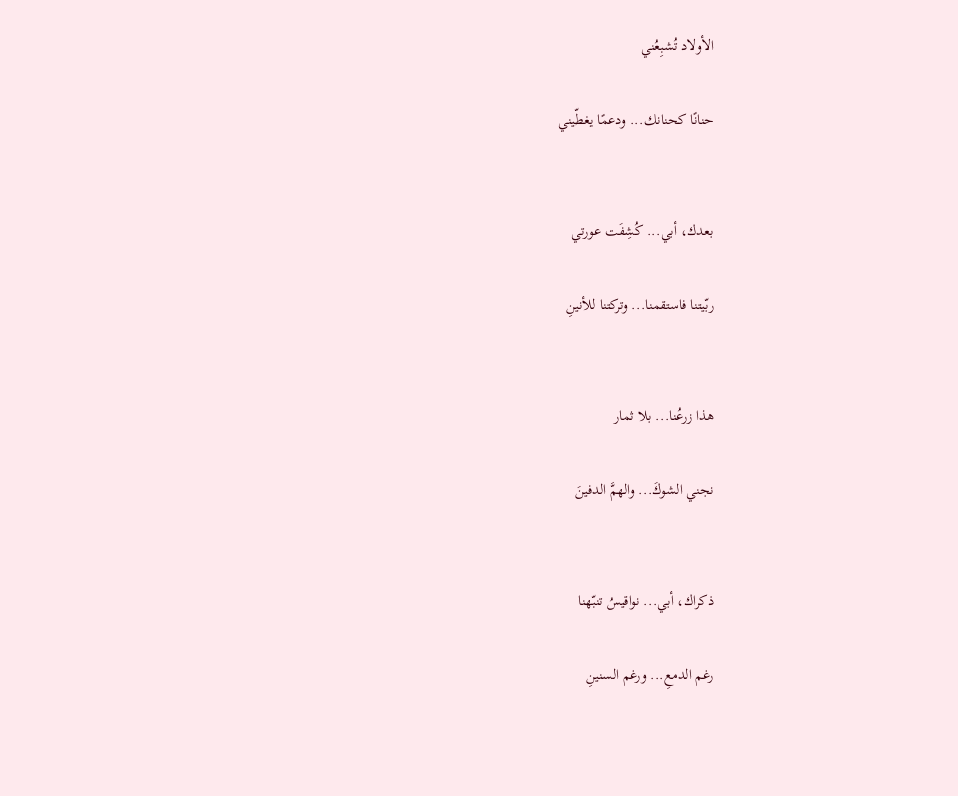الأولاد تُشبِعُني

حنانًا كحنانك... ودعمًا يغطّيني


بعدك، أبي... كُشِفَت عورتي

ربّيتنا فاستقمنا... وتركتنا للأنينِ


هذا زرعُنا... بلا ثمار

نجني الشوكَ... والهمَّ الدفينَ


ذكراك، أبي... نواقيسُ تنبّهنا

رغم الدمعِ... ورغم السنينِ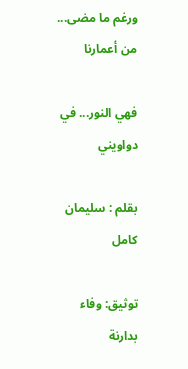ورغم ما مضى... من أعمارنا

فهي النور... في دواويني

بقلم : سليمان كامل

توثيق: وفاء بدارنة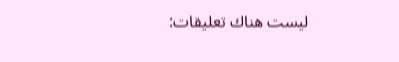ليست هناك تعليقات: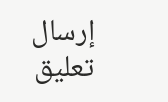إرسال تعليق